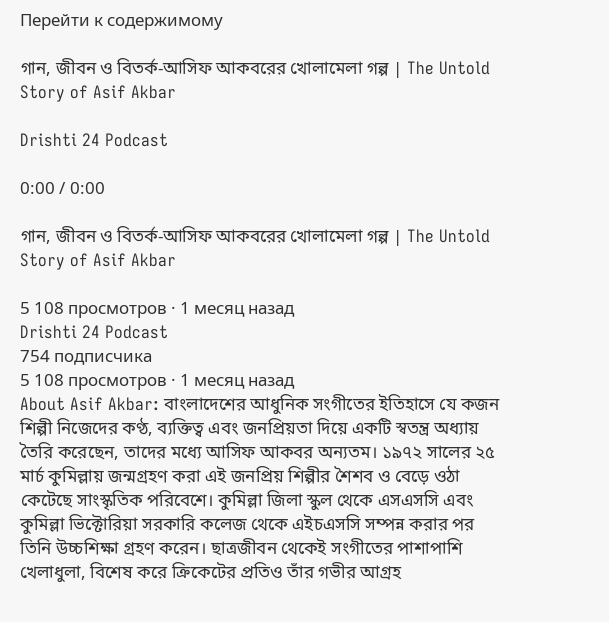Перейти к содержимому

গান, জীবন ও বিতর্ক-আসিফ আকবরের খোলামেলা গল্প | The Untold Story of Asif Akbar

Drishti 24 Podcast

0:00 / 0:00

গান, জীবন ও বিতর্ক-আসিফ আকবরের খোলামেলা গল্প | The Untold Story of Asif Akbar

5 108 просмотров · 1 месяц назад
Drishti 24 Podcast
754 подписчика
5 108 просмотров · 1 месяц назад
About Asif Akbar: বাংলাদেশের আধুনিক সংগীতের ইতিহাসে যে কজন শিল্পী নিজেদের কণ্ঠ, ব্যক্তিত্ব এবং জনপ্রিয়তা দিয়ে একটি স্বতন্ত্র অধ্যায় তৈরি করেছেন, তাদের মধ্যে আসিফ আকবর অন্যতম। ১৯৭২ সালের ২৫ মার্চ কুমিল্লায় জন্মগ্রহণ করা এই জনপ্রিয় শিল্পীর শৈশব ও বেড়ে ওঠা কেটেছে সাংস্কৃতিক পরিবেশে। কুমিল্লা জিলা স্কুল থেকে এসএসসি এবং কুমিল্লা ভিক্টোরিয়া সরকারি কলেজ থেকে এইচএসসি সম্পন্ন করার পর তিনি উচ্চশিক্ষা গ্রহণ করেন। ছাত্রজীবন থেকেই সংগীতের পাশাপাশি খেলাধুলা, বিশেষ করে ক্রিকেটের প্রতিও তাঁর গভীর আগ্রহ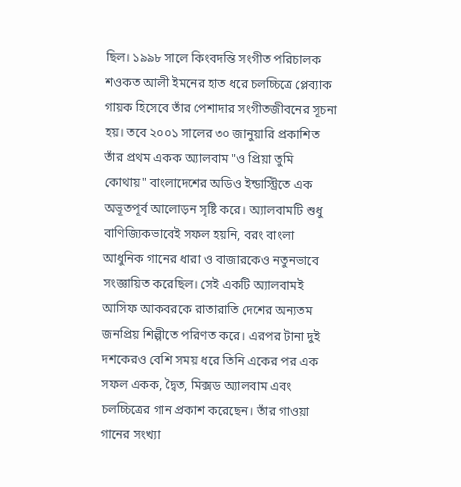ছিল। ১৯৯৮ সালে কিংবদন্তি সংগীত পরিচালক শওকত আলী ইমনের হাত ধরে চলচ্চিত্রে প্লেব্যাক গায়ক হিসেবে তাঁর পেশাদার সংগীতজীবনের সূচনা হয়। তবে ২০০১ সালের ৩০ জানুয়ারি প্রকাশিত তাঁর প্রথম একক অ্যালবাম "ও প্রিয়া তুমি কোথায়" বাংলাদেশের অডিও ইন্ডাস্ট্রিতে এক অভূতপূর্ব আলোড়ন সৃষ্টি করে। অ্যালবামটি শুধু বাণিজ্যিকভাবেই সফল হয়নি, বরং বাংলা আধুনিক গানের ধারা ও বাজারকেও নতুনভাবে সংজ্ঞায়িত করেছিল। সেই একটি অ্যালবামই আসিফ আকবরকে রাতারাতি দেশের অন্যতম জনপ্রিয় শিল্পীতে পরিণত করে। এরপর টানা দুই দশকেরও বেশি সময় ধরে তিনি একের পর এক সফল একক, দ্বৈত, মিক্সড অ্যালবাম এবং চলচ্চিত্রের গান প্রকাশ করেছেন। তাঁর গাওয়া গানের সংখ্যা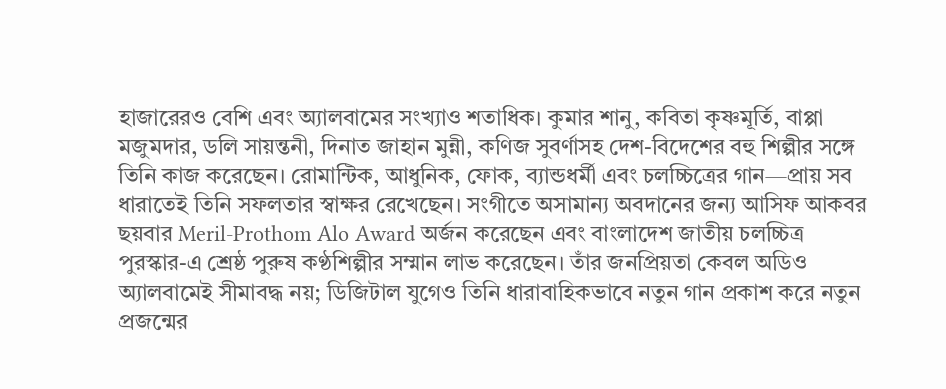হাজারেরও বেশি এবং অ্যালবামের সংখ্যাও শতাধিক। কুমার শানু, কবিতা কৃষ্ণমূর্তি, বাপ্পা মজুমদার, ডলি সায়ন্তনী, দিনাত জাহান মুন্নী, কণিজ সুবর্ণাসহ দেশ-বিদেশের বহু শিল্পীর সঙ্গে তিনি কাজ করেছেন। রোমান্টিক, আধুনিক, ফোক, ব্যান্ডধর্মী এবং চলচ্চিত্রের গান—প্রায় সব ধারাতেই তিনি সফলতার স্বাক্ষর রেখেছেন। সংগীতে অসামান্য অবদানের জন্য আসিফ আকবর ছয়বার Meril-Prothom Alo Award অর্জন করেছেন এবং বাংলাদেশ জাতীয় চলচ্চিত্র পুরস্কার-এ শ্রেষ্ঠ পুরুষ কণ্ঠশিল্পীর সম্মান লাভ করেছেন। তাঁর জনপ্রিয়তা কেবল অডিও অ্যালবামেই সীমাবদ্ধ নয়; ডিজিটাল যুগেও তিনি ধারাবাহিকভাবে নতুন গান প্রকাশ করে নতুন প্রজন্মের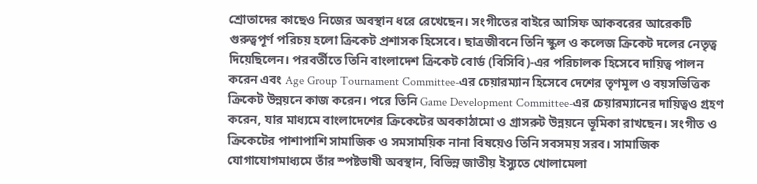শ্রোতাদের কাছেও নিজের অবস্থান ধরে রেখেছেন। সংগীতের বাইরে আসিফ আকবরের আরেকটি গুরুত্বপূর্ণ পরিচয় হলো ক্রিকেট প্রশাসক হিসেবে। ছাত্রজীবনে তিনি স্কুল ও কলেজ ক্রিকেট দলের নেতৃত্ব দিয়েছিলেন। পরবর্তীতে তিনি বাংলাদেশ ক্রিকেট বোর্ড (বিসিবি)-এর পরিচালক হিসেবে দায়িত্ব পালন করেন এবং Age Group Tournament Committee-এর চেয়ারম্যান হিসেবে দেশের তৃণমূল ও বয়সভিত্তিক ক্রিকেট উন্নয়নে কাজ করেন। পরে তিনি Game Development Committee-এর চেয়ারম্যানের দায়িত্বও গ্রহণ করেন, যার মাধ্যমে বাংলাদেশের ক্রিকেটের অবকাঠামো ও গ্রাসরুট উন্নয়নে ভূমিকা রাখছেন। সংগীত ও ক্রিকেটের পাশাপাশি সামাজিক ও সমসাময়িক নানা বিষয়েও তিনি সবসময় সরব। সামাজিক যোগাযোগমাধ্যমে তাঁর স্পষ্টভাষী অবস্থান, বিভিন্ন জাতীয় ইস্যুতে খোলামেলা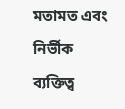মতামত এবং নির্ভীক ব্যক্তিত্ব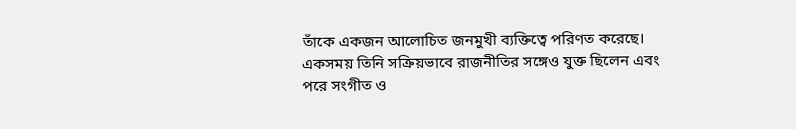তাঁকে একজন আলোচিত জনমুখী ব্যক্তিত্বে পরিণত করেছে। একসময় তিনি সক্রিয়ভাবে রাজনীতির সঙ্গেও যুক্ত ছিলেন এবং পরে সংগীত ও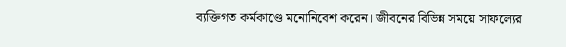ব্যক্তিগত কর্মকাণ্ডে মনোনিবেশ করেন। জীবনের বিভিন্ন সময়ে সাফল্যের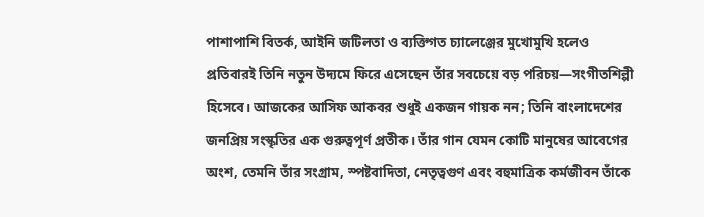পাশাপাশি বিতর্ক, আইনি জটিলতা ও ব্যক্তিগত চ্যালেঞ্জের মুখোমুখি হলেও প্রতিবারই তিনি নতুন উদ্যমে ফিরে এসেছেন তাঁর সবচেয়ে বড় পরিচয়—সংগীতশিল্পী হিসেবে। আজকের আসিফ আকবর শুধুই একজন গায়ক নন; তিনি বাংলাদেশের জনপ্রিয় সংস্কৃতির এক গুরুত্বপূর্ণ প্রতীক। তাঁর গান যেমন কোটি মানুষের আবেগের অংশ, তেমনি তাঁর সংগ্রাম, স্পষ্টবাদিতা, নেতৃত্বগুণ এবং বহুমাত্রিক কর্মজীবন তাঁকে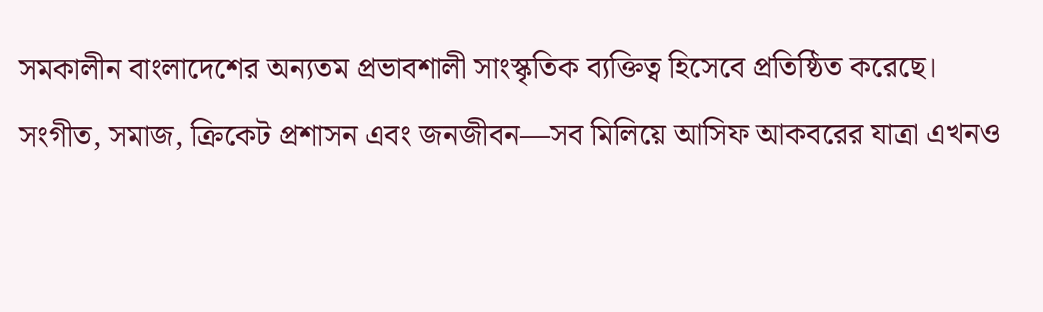সমকালীন বাংলাদেশের অন্যতম প্রভাবশালী সাংস্কৃতিক ব্যক্তিত্ব হিসেবে প্রতিষ্ঠিত করেছে। সংগীত, সমাজ, ক্রিকেট প্রশাসন এবং জনজীবন—সব মিলিয়ে আসিফ আকবরের যাত্রা এখনও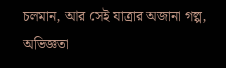চলমান, আর সেই যাত্রার অজানা গল্প, অভিজ্ঞতা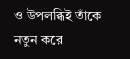ও উপলব্ধিই তাঁকে নতুন করে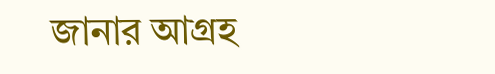জানার আগ্রহ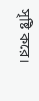সৃষ্টি করে।